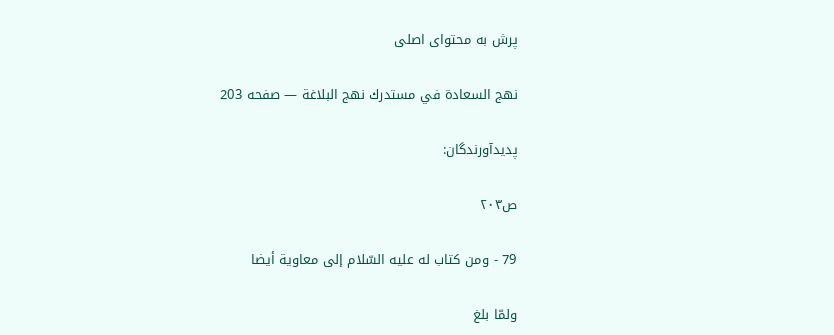پرش به محتوای اصلی

نهج السعادة في مستدرك نهج البلاغة — صفحه 203

پدیدآورندگان:

ص۲۰۳

79 - ومن كتاب له عليه السّلام إلى معاوية أيضا

ولمّا بلغ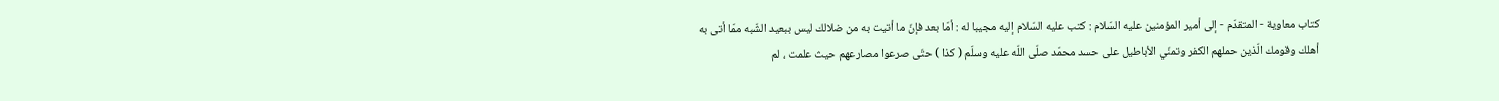كتاب معاوية - المتقدّم - إلى أمير المؤمنين عليه السّلام : كتب عليه السّلام إليه مجيبا له : أمّا بعد فإنّ ما أتيت به من ضلالك ليس ببعيد الشّبه ممّا أتى به أهلك وقومك الّذين حملهم الكفر وتمنّي الأباطيل على حسد محمّد صلّى اللّه عليه وسلّم ( كذا ) حتّى صرعوا مصارعهم حيث علمت ، لم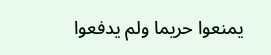يمنعوا حريما ولم يدفعوا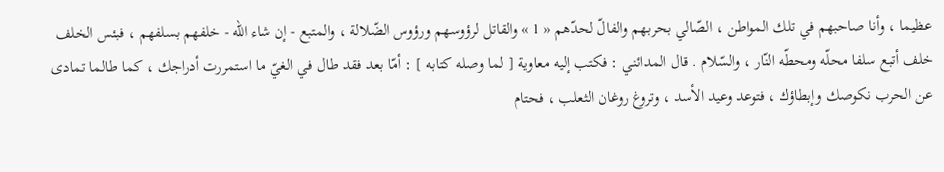عظيما ، وأنا صاحبهم في تلك المواطن ، الصّالي بحربهم والفالّ لحدّهم « 1 » والقاتل لرؤوسهم ورؤوس الضّلالة ، والمتبع - إن شاء اللّه - خلفهم بسلفهم ، فبئس الخلف خلف أتبع سلفا محلّه ومحطّه النّار ، والسّلام . قال المدائني : فكتب إليه معاوية [ لما وصله كتابه ] : أمّا بعد فقد طال في الغيّ ما استمررت أدراجك ، كما طالما تمادى عن الحرب نكوصك وإبطاؤك ، فتوعد وعيد الأسد ، وتروغ روغان الثعلب ، فحتام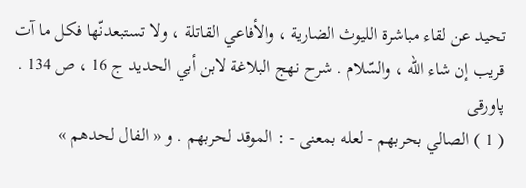تحيد عن لقاء مباشرة الليوث الضارية ، والأفاعي القاتلة ، ولا تستبعدنّها فكل ما آت قريب إن شاء اللّه ، والسّلام . شرح نهج البلاغة لابن أبي الحديد ج 16 ، ص 134 .
پاورقی
( 1 ) الصالي بحربهم - لعله بمعنى - : الموقد لحربهم . و « الفال لحدهم »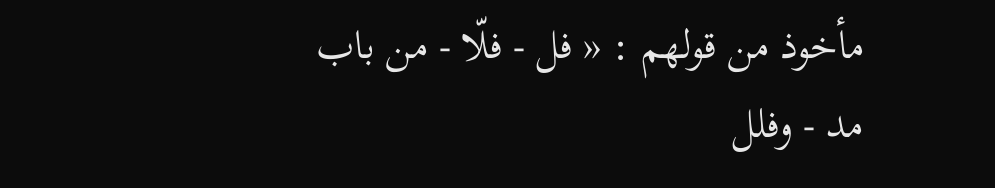مأخوذ من قولهم : « فل - فلّا - من باب مد - وفلل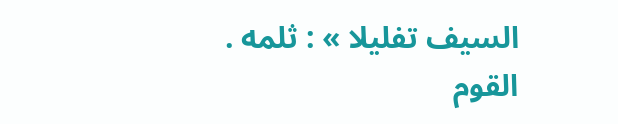السيف تفليلا » : ثلمه . القوم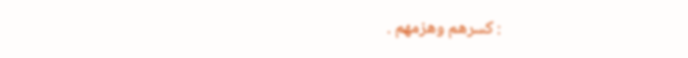: كسرهم وهزمهم .